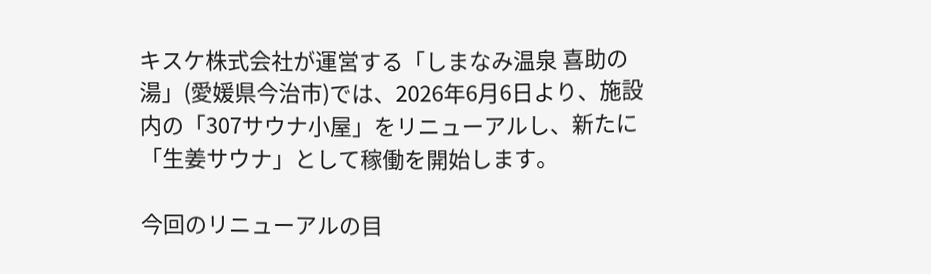キスケ株式会社が運営する「しまなみ温泉 喜助の湯」(愛媛県今治市)では、2026年6月6日より、施設内の「307サウナ小屋」をリニューアルし、新たに「生姜サウナ」として稼働を開始します。

今回のリニューアルの目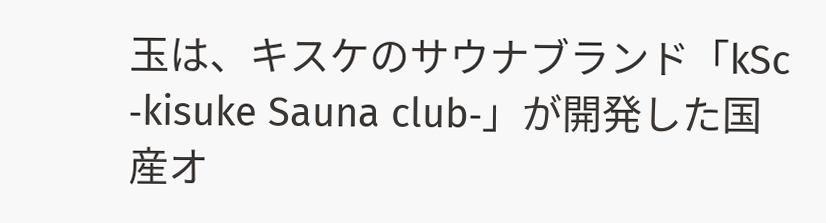玉は、キスケのサウナブランド「kSc ‐kisuke Sauna club‐」が開発した国産オ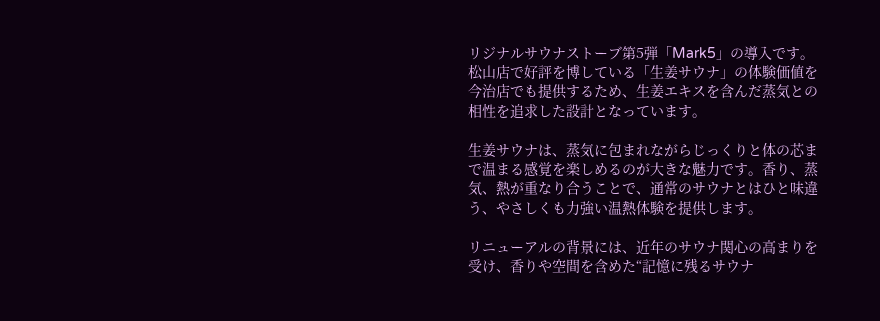リジナルサウナストーブ第5弾「Mark5」の導入です。松山店で好評を博している「生姜サウナ」の体験価値を今治店でも提供するため、生姜エキスを含んだ蒸気との相性を追求した設計となっています。

生姜サウナは、蒸気に包まれながらじっくりと体の芯まで温まる感覚を楽しめるのが大きな魅力です。香り、蒸気、熱が重なり合うことで、通常のサウナとはひと味違う、やさしくも力強い温熱体験を提供します。

リニューアルの背景には、近年のサウナ関心の高まりを受け、香りや空間を含めた“記憶に残るサウナ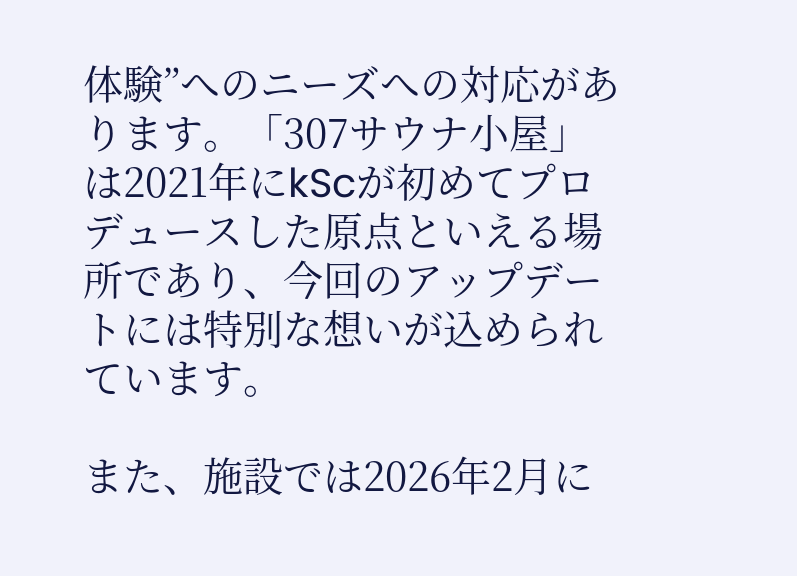体験”へのニーズへの対応があります。「307サウナ小屋」は2021年にkScが初めてプロデュースした原点といえる場所であり、今回のアップデートには特別な想いが込められています。

また、施設では2026年2月に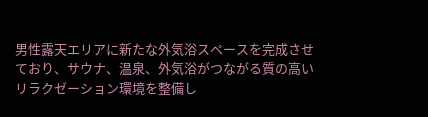男性露天エリアに新たな外気浴スペースを完成させており、サウナ、温泉、外気浴がつながる質の高いリラクゼーション環境を整備し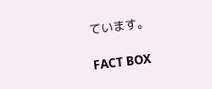ています。

FACT BOX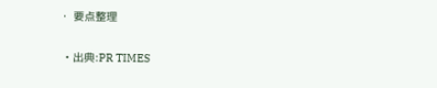・ 要点整理

  • 出典:PR TIMES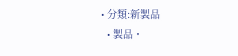• 分類:新製品
  • 製品・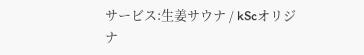サービス:生姜サウナ / kScオリジナ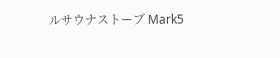ルサウナストーブ Mark5